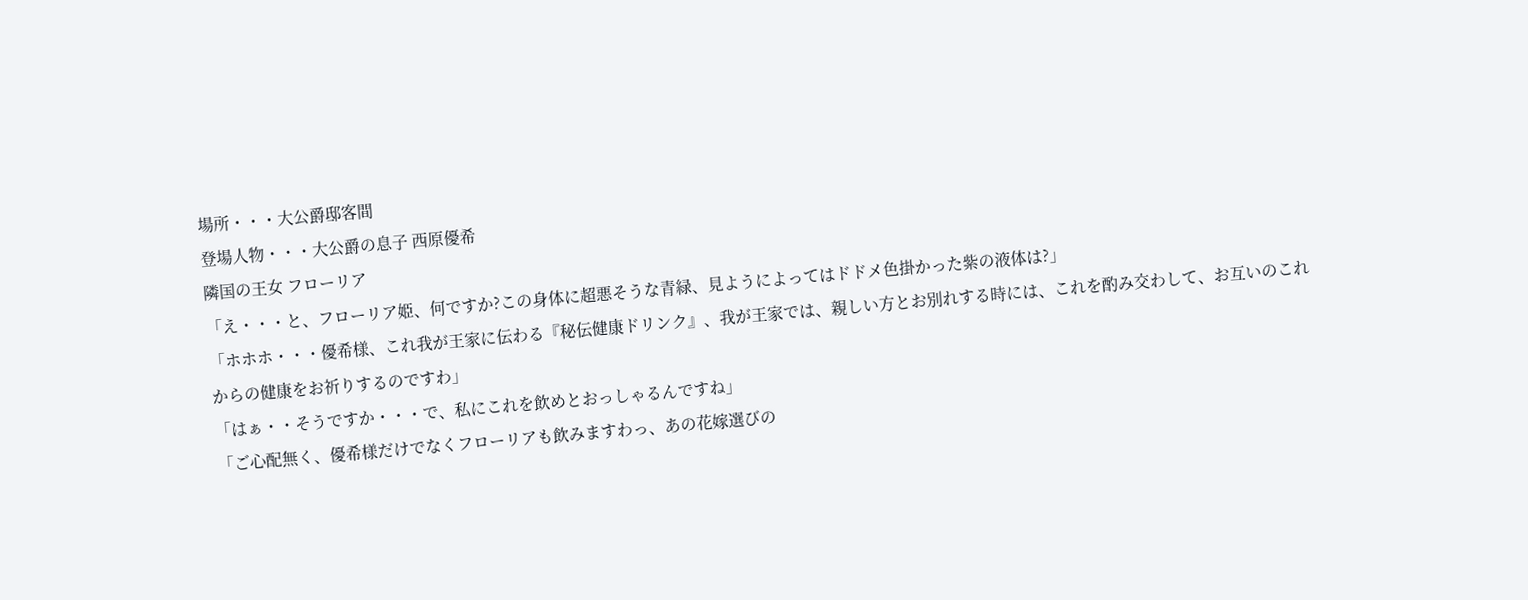場所・・・大公爵邸客間
登場人物・・・大公爵の息子 西原優希
隣国の王女 フローリア
「え・・・と、フローリア姫、何ですか?この身体に超悪そうな青緑、見ようによってはドドメ色掛かった紫の液体は?」
「ホホホ・・・優希様、これ我が王家に伝わる『秘伝健康ドリンク』、我が王家では、親しい方とお別れする時には、これを酌み交わして、お互いのこれからの健康をお祈りするのですわ」
「はぁ・・そうですか・・・で、私にこれを飲めとおっしゃるんですね」
「ご心配無く、優希様だけでなくフローリアも飲みますわっ、あの花嫁選びの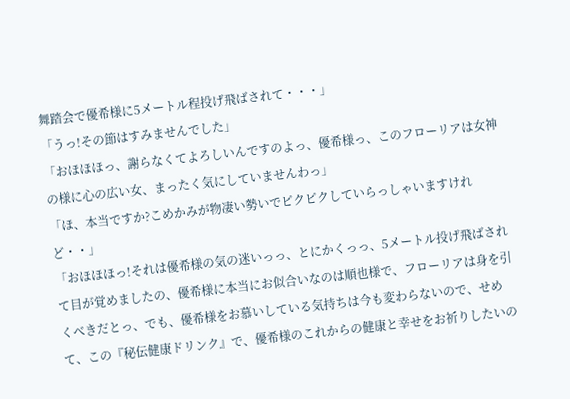舞踏会で優希様に5メートル程投げ飛ばされて・・・」
「うっ!その節はすみませんでした」
「おほほほっ、謝らなくてよろしいんですのよっ、優希様っ、このフローリアは女神の様に心の広い女、まったく気にしていませんわっ」
「ほ、本当ですか?こめかみが物凄い勢いでピクピクしていらっしゃいますけれど・・」
「おほほほっ!それは優希様の気の迷いっっ、とにかくっっ、5メートル投げ飛ばされて目が覚めましたの、優希様に本当にお似合いなのは順也様で、フローリアは身を引くべきだとっ、でも、優希様をお慕いしている気持ちは今も変わらないので、せめて、この『秘伝健康ドリンク』で、優希様のこれからの健康と幸せをお祈りしたいの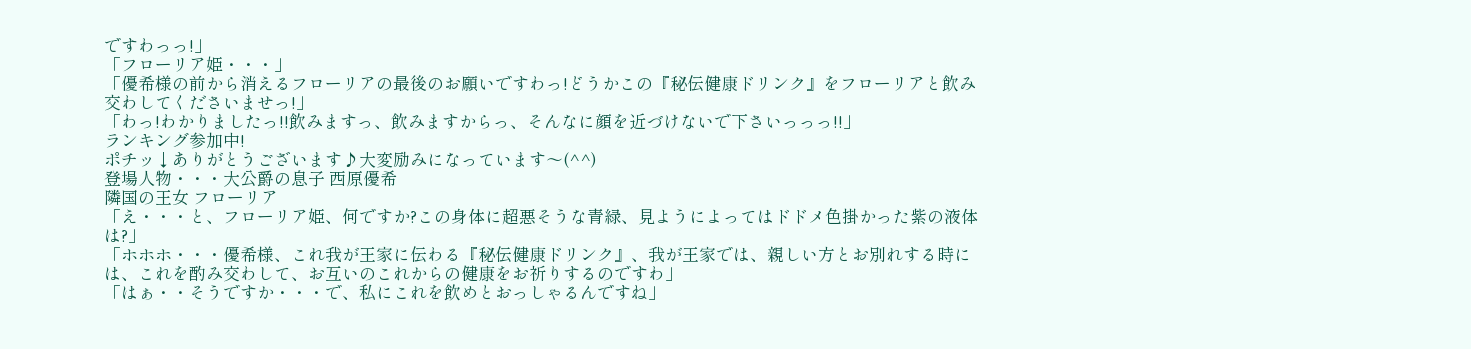ですわっっ!」
「フローリア姫・・・」
「優希様の前から消えるフローリアの最後のお願いですわっ!どうかこの『秘伝健康ドリンク』をフローリアと飲み交わしてくださいませっ!」
「わっ!わかりましたっ!!飲みますっ、飲みますからっ、そんなに顔を近づけないで下さいっっっ!!」
ランキング参加中!
ポチッ↓ありがとうございます♪大変励みになっています〜(^^)
登場人物・・・大公爵の息子 西原優希
隣国の王女 フローリア
「え・・・と、フローリア姫、何ですか?この身体に超悪そうな青緑、見ようによってはドドメ色掛かった紫の液体は?」
「ホホホ・・・優希様、これ我が王家に伝わる『秘伝健康ドリンク』、我が王家では、親しい方とお別れする時には、これを酌み交わして、お互いのこれからの健康をお祈りするのですわ」
「はぁ・・そうですか・・・で、私にこれを飲めとおっしゃるんですね」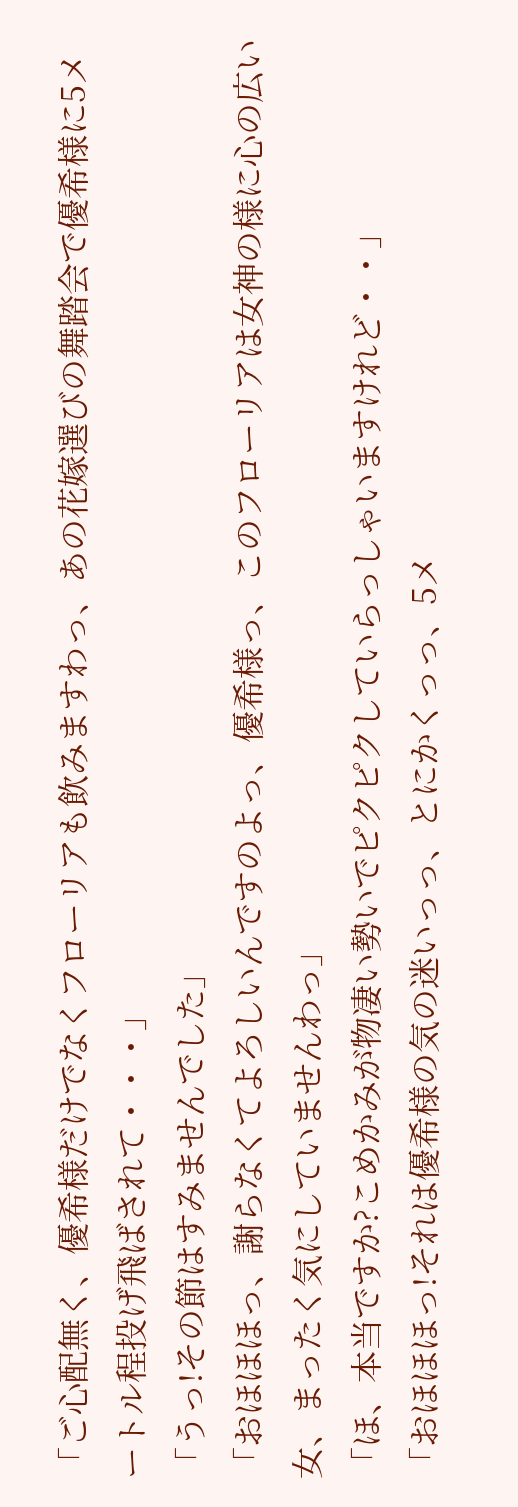「ご心配無く、優希様だけでなくフローリアも飲みますわっ、あの花嫁選びの舞踏会で優希様に5メートル程投げ飛ばされて・・・」
「うっ!その節はすみませんでした」
「おほほほっ、謝らなくてよろしいんですのよっ、優希様っ、このフローリアは女神の様に心の広い女、まったく気にしていませんわっ」
「ほ、本当ですか?こめかみが物凄い勢いでピクピクしていらっしゃいますけれど・・」
「おほほほっ!それは優希様の気の迷いっっ、とにかくっっ、5メ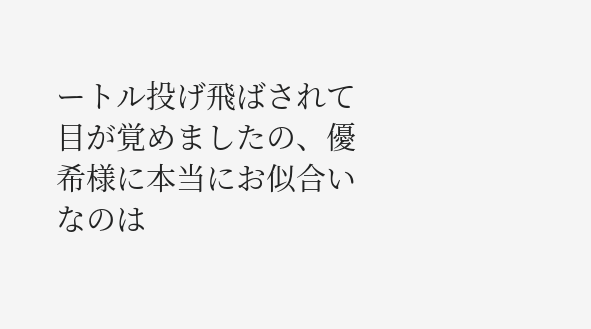ートル投げ飛ばされて目が覚めましたの、優希様に本当にお似合いなのは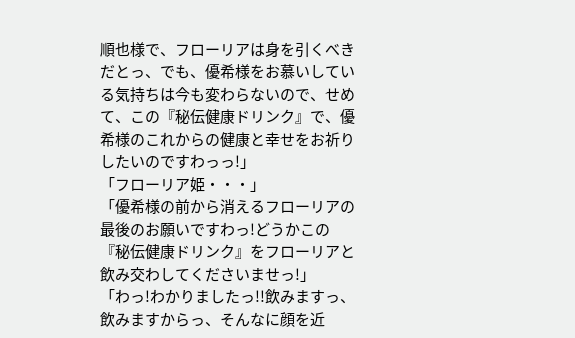順也様で、フローリアは身を引くべきだとっ、でも、優希様をお慕いしている気持ちは今も変わらないので、せめて、この『秘伝健康ドリンク』で、優希様のこれからの健康と幸せをお祈りしたいのですわっっ!」
「フローリア姫・・・」
「優希様の前から消えるフローリアの最後のお願いですわっ!どうかこの『秘伝健康ドリンク』をフローリアと飲み交わしてくださいませっ!」
「わっ!わかりましたっ!!飲みますっ、飲みますからっ、そんなに顔を近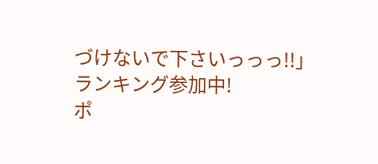づけないで下さいっっっ!!」
ランキング参加中!
ポ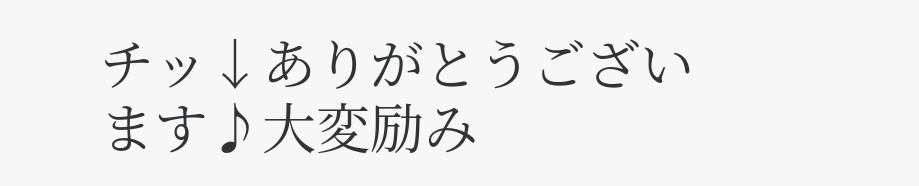チッ↓ありがとうございます♪大変励み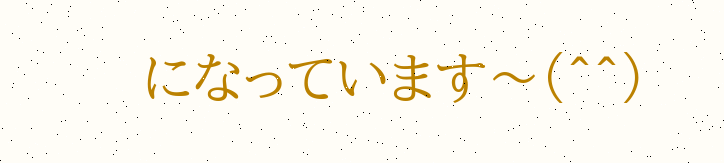になっています〜(^^)